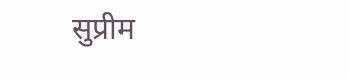सुप्रीम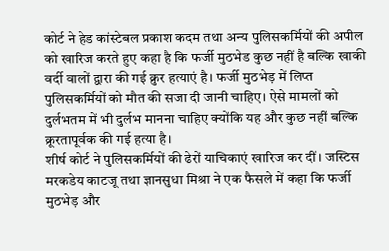कोर्ट ने हेड कांस्टेबल प्रकाश कदम तथा अन्य पुलिसकर्मियों की अपील को खारिज करते हुए कहा है कि फर्जी मुठभेड कुछ नहीं है बल्कि खाकी वर्दी वालों द्वारा की गई क्रुर हत्याएं है। फर्जी मुठभेड़ में लिप्त पुलिसकर्मियों को मौत की सजा दी जानी चाहिए। ऐसे मामलों को दुर्लभतम में भी दुर्लभ मानना चाहिए क्योंकि यह और कुछ नहीं बल्कि क्रूरतापूर्वक की गई हत्या है।
शीर्ष कोर्ट ने पुलिसकर्मियों की ढेरों याचिकाएं खारिज कर दीं। जस्टिस मरकडेय काटजू तथा ज्ञानसुधा मिश्रा ने एक फैसले में कहा कि फर्जी मुठभेड़ और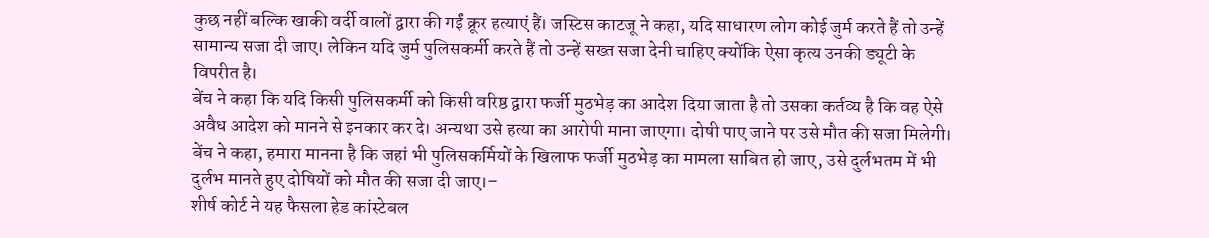कुछ नहीं बल्कि खाकी वर्दी वालों द्वारा की गईं क्रूर हत्याएं हैं। जस्टिस काटजू ने कहा, यदि साधारण लोग कोई जुर्म करते हैं तो उन्हें सामान्य सजा दी जाए। लेकिन यदि जुर्म पुलिसकर्मी करते हैं तो उन्हें सख्त सजा देनी चाहिए क्योंकि ऐसा कृत्य उनकी ड्यूटी के विपरीत है।
बेंच ने कहा कि यदि किसी पुलिसकर्मी को किसी वरिष्ठ द्वारा फर्जी मुठभेड़ का आदेश दिया जाता है तो उसका कर्तव्य है कि वह ऐसे अवैध आदेश को मानने से इनकार कर दे। अन्यथा उसे हत्या का आरोपी माना जाएगा। दोषी पाए जाने पर उसे मौत की सजा मिलेगी। बेंच ने कहा, हमारा मानना है कि जहां भी पुलिसकर्मियों के खिलाफ फर्जी मुठभेड़ का मामला साबित हो जाए, उसे दुर्लभतम में भी दुर्लभ मानते हुए दोषियों को मौत की सजा दी जाए।–
शीर्ष कोर्ट ने यह फैसला हेड कांस्टेबल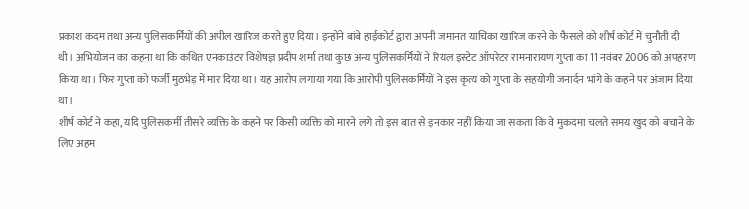प्रकाश कदम तथा अन्य पुलिसकर्मियों की अपील खारिज करते हुए दिया। इन्होंने बांबे हाईकोर्ट द्वारा अपनी जमानत याचिका खारिज करने के फैसले को शीर्ष कोर्ट में चुनौती दी थी। अभियोजन का कहना था कि कथित एनकाउंटर विशेषज्ञ प्रदीप शर्मा तथा कुछ अन्य पुलिसकर्मियों ने रियल इस्टेट ऑपरेटर रामनारायण गुप्ता का 11 नवंबर 2006 को अपहरण किया था। फिर गुप्ता को फर्जी मुठभेड़ में मार दिया था। यह आरोप लगाया गया कि आरोपी पुलिसकर्मियों ने इस कृत्य को गुप्ता के सहयोगी जनार्दन भांगे के कहने पर अंजाम दिया था।
शीर्ष कोर्ट ने कहा, यदि पुलिसकर्मी तीसरे व्यक्ति के कहने पर किसी व्यक्ति को मारने लगे तो इस बात से इनकार नहीं किया जा सकता कि वे मुकदमा चलते समय खुद को बचाने के लिए अहम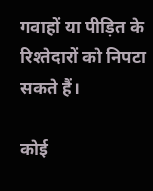गवाहों या पीड़ित के रिश्तेदारों को निपटा सकते हैं।

कोई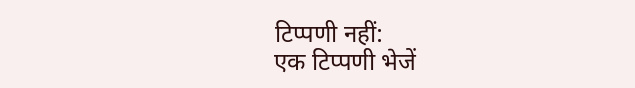टिप्पणी नहीं:
एक टिप्पणी भेजें